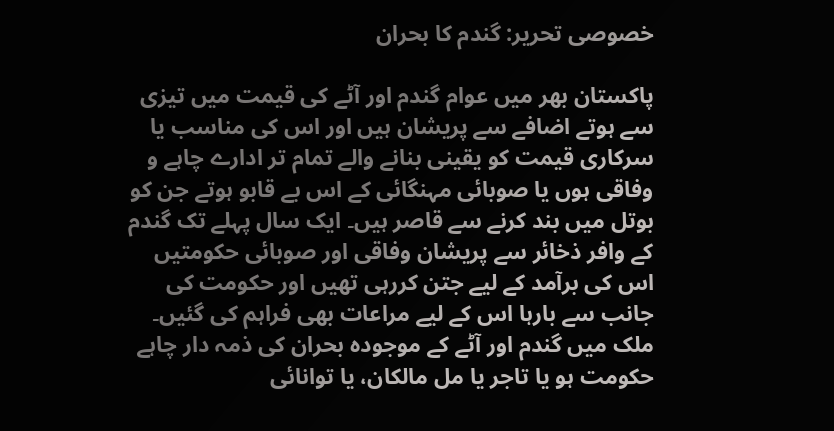خصوصی تحریر: گندم کا بحران

پاکستان بھر میں عوام گندم اور آٹے کی قیمت میں تیزی سے ہوتے اضافے سے پریشان ہیں اور اس کی مناسب یا سرکاری قیمت کو یقینی بنانے والے تمام تر ادارے چاہے و وفاقی ہوں یا صوبائی مہنگائی کے اس بے قابو ہوتے جن کو بوتل میں بند کرنے سے قاصر ہیں۔ ایک سال پہلے تک گندم کے وافر ذخائر سے پریشان وفاقی اور صوبائی حکومتیں اس کی برآمد کے لیے جتن کررہی تھیں اور حکومت کی جانب سے بارہا اس کے لیے مراعات بھی فراہم کی گئیں۔ ملک میں گندم اور آٹے کے موجودہ بحران کی ذمہ دار چاہے حکومت ہو یا تاجر یا مل مالکان، یا توانائی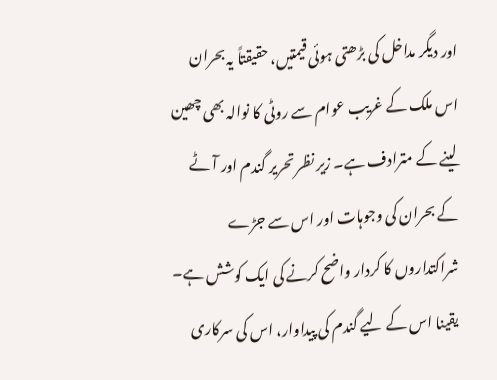اور دیگر مداخل کی بڑھتی ہوئی قیمتیں، حقیقتاً یہ بحران اس ملک کے غریب عوام سے روٹی کا نوالہ بھی چھین لینے کے مترادف ہے۔ زیر نظر تحریر گندم اور آٹے کے بحران کی وجوہات اور اس سے جڑے شراکتداروں کا کردار واضح کرنے کی ایک کوشش ہے۔ یقینا اس کے لیے گندم کی پیداوار، اس کی سرکاری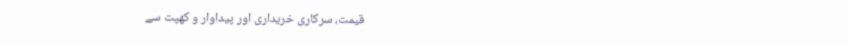قیمت، سرکاری خریداری اور پیداوار و کھپت سے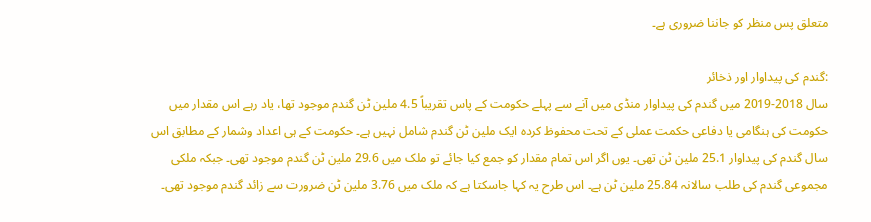متعلق پس منظر کو جاننا ضروری ہے۔

:گندم کی پیداوار اور ذخائر
سال 2018-2019 میں گندم کی پیداوار منڈی میں آنے سے پہلے حکومت کے پاس تقریباً 4.5 ملین ٹن گندم موجود تھا، یاد رہے اس مقدار میں حکومت کی ہنگامی یا دفاعی حکمت عملی کے تحت محفوظ کردہ ایک ملین ٹن گندم شامل نہیں ہے۔ حکومت کے ہی اعداد وشمار کے مطابق اس سال گندم کی پیداوار 25.1 ملین ٹن تھی۔ یوں اگر اس تمام مقدار کو جمع کیا جائے تو ملک میں 29.6 ملین ٹن گندم موجود تھی۔ جبکہ ملکی مجموعی گندم کی طلب سالانہ 25.84 ملین ٹن ہے۔ اس طرح یہ کہا جاسکتا ہے کہ ملک میں 3.76 ملین ٹن ضرورت سے زائد گندم موجود تھی۔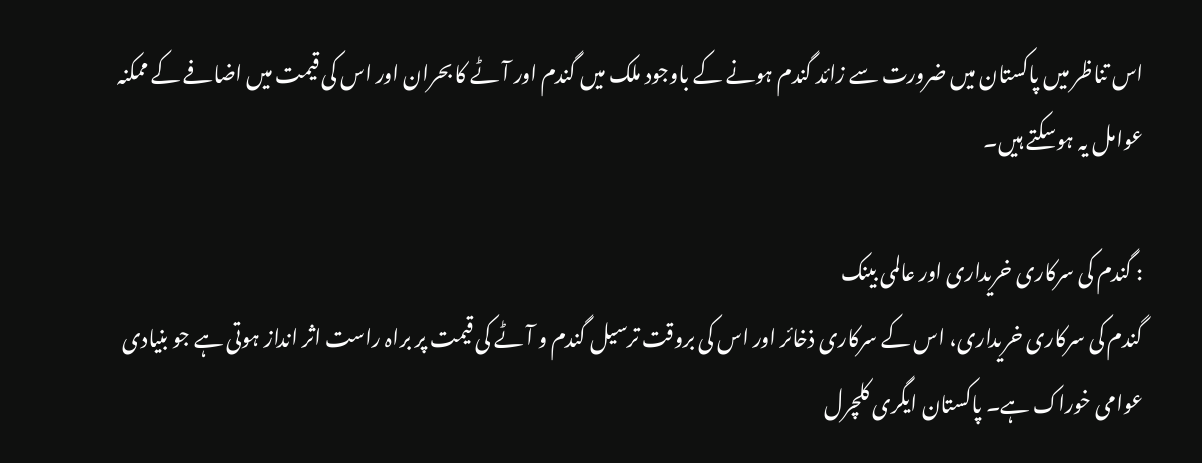اس تناظر میں پاکستان میں ضرورت سے زائد گندم ہونے کے باوجود ملک میں گندم اور آٹے کا بحران اور اس کی قیمت میں اضافے کے ممکنہ عوامل یہ ہوسکتے ہیں۔

: گندم کی سرکاری خریداری اور عالمی بینک
گندم کی سرکاری خریداری، اس کے سرکاری ذخائر اور اس کی بروقت ترسیل گندم و آٹے کی قیمت پر براہ راست اثر انداز ہوتی ہے جو بنیادی عوامی خوراک ہے۔ پاکستان ایگری کلچرل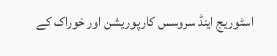اسٹوریج اینڈ سروسس کارپوریشن اور خوراک کے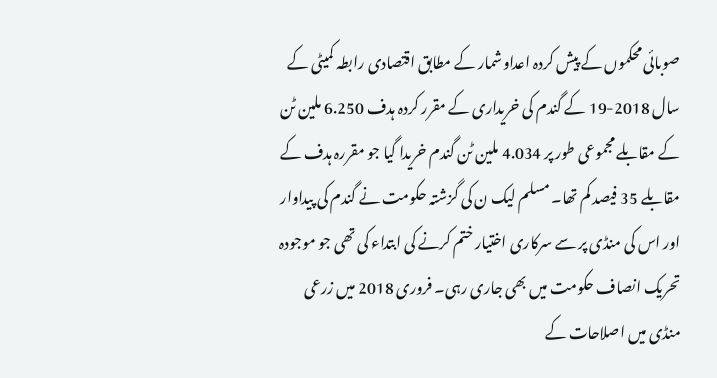صوبائی محکموں کے پیش کردہ اعداوشمار کے مطابق اقتصادی رابطہ کمیٹی کے سال 2018-19 کے گندم کی خریداری کے مقرر کردہ ہدف 6.250 ملین ٹن کے مقابلے مجموعی طور پر 4.034 ملین ٹن گندم خریدا گیا جو مقررہ ہدف کے مقابلے 35 فیصد کم تھا۔ مسلم لیک ن کی گزشتہ حکومت نے گندم کی پیداوار اور اس کی منڈی پر سے سرکاری اختیار ختم کرنے کی ابتداء کی تھی جو موجودہ تحریک انصاف حکومت میں بھی جاری رہی۔ فروری 2018 میں زرعی منڈی میں اصلاحات کے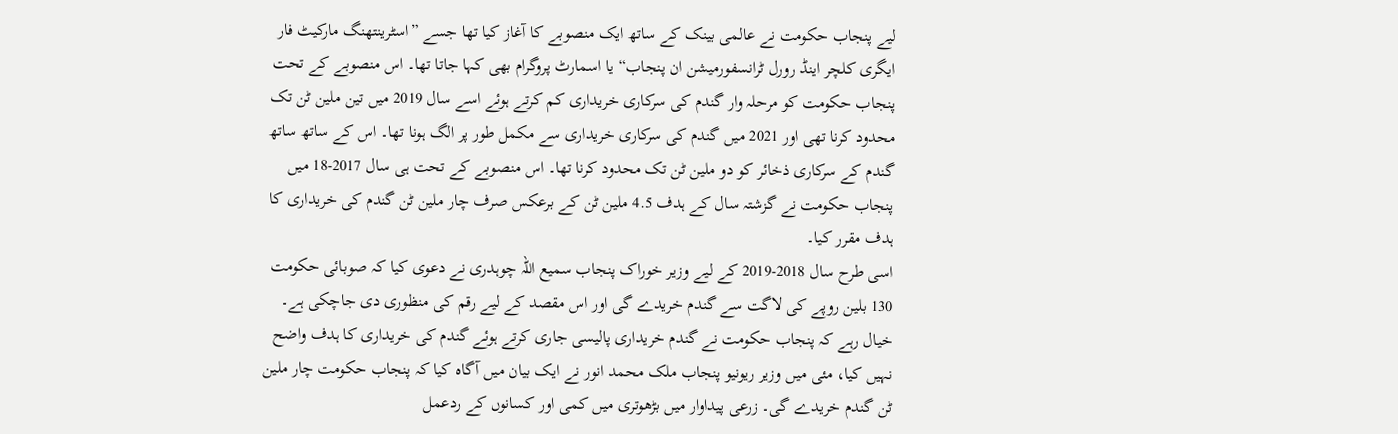لیے پنجاب حکومت نے عالمی بینک کے ساتھ ایک منصوبے کا آغاز کیا تھا جسے ”اسٹرینتھنگ مارکیٹ فار ایگری کلچر اینڈ رورل ٹرانسفورمیشن ان پنجاب“ یا اسمارٹ پروگرام بھی کہا جاتا تھا۔ اس منصوبے کے تحت پنجاب حکومت کو مرحلہ وار گندم کی سرکاری خریداری کم کرتے ہوئے اسے سال 2019 میں تین ملین ٹن تک محدود کرنا تھی اور 2021 میں گندم کی سرکاری خریداری سے مکمل طور پر الگ ہونا تھا۔ اس کے ساتھ ساتھ گندم کے سرکاری ذخائر کو دو ملین ٹن تک محدود کرنا تھا۔ اس منصوبے کے تحت ہی سال 2017-18 میں پنجاب حکومت نے گزشتہ سال کے ہدف 4.5 ملین ٹن کے برعکس صرف چار ملین ٹن گندم کی خریداری کا ہدف مقرر کیا۔
اسی طرح سال 2018-2019 کے لیے وزیر خوراک پنجاب سمیع اللہ چوہدری نے دعوی کیا کہ صوبائی حکومت 130 بلین روپے کی لاگت سے گندم خریدے گی اور اس مقصد کے لیے رقم کی منظوری دی جاچکی ہے۔ خیال رہے کہ پنجاب حکومت نے گندم خریداری پالیسی جاری کرتے ہوئے گندم کی خریداری کا ہدف واضح نہیں کیا، مئی میں وزیر ریونیو پنجاب ملک محمد انور نے ایک بیان میں آگاہ کیا کہ پنجاب حکومت چار ملین ٹن گندم خریدے گی۔ زرعی پیداوار میں بڑھوتری میں کمی اور کسانوں کے ردعمل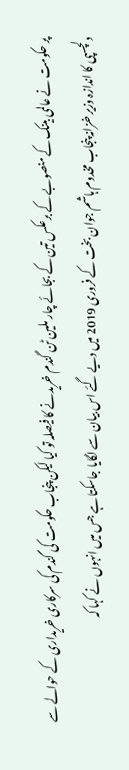پر حکومت نے عالمی بینک کے منصوبے کے برعکس تین کے بجائے چار ملین ٹن گندم خریدنے کا فیصلہ تو کیا لیکن پنجاب حکومت کی گندم کی سرکاری خریداری کے حوالے سے دلچسپی کا اندازہ وزیر خزانہ پنجاب مخدوم ہاشم جوان بخت کے فروری 2019 میں دیے گئے اس بیان سے لگایا جاسکتا ہے جس میں انہوں نے کہا کہ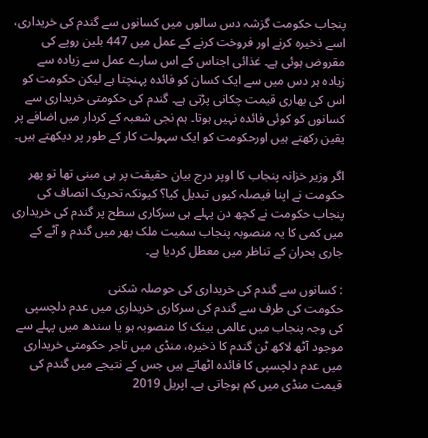پنجاب حکومت گزشہ دس سالوں میں کسانوں سے گندم کی خریداری، اسے ذخیرہ کرنے اور فروخت کرنے کے عمل میں 447 بلین روپے کی مقروض ہوئی ہے۔ غذائی اجناس کے اس سارے عمل سے زیادہ سے زیادہ ہر دس میں سے ایک کسان کو فائدہ پہنچتا ہے لیکن حکومت کو اس کی بھاری قیمت چکانی پڑتی ہے۔ گندم کی حکومتی خریداری سے کسانوں کو کوئی فائدہ نہیں ہوتا۔ ہم نجی شعبہ کے کردار میں اضافے پر یقین رکھتے ہیں اورحکومت کو ایک سہولت کار کے طور پر دیکھتے ہیں۔

اگر وزیر خزانہ پنجاب کا اوپر درج بیان حقیقت پر ہی مبنی تھا تو پھر حکومت نے اپنا فیصلہ کیوں تبدیل کیا؟ کیونکہ تحریک انصاف کی پنجاب حکومت نے کچھ دن پہلے ہی سرکاری سطح پر گندم کی خریداری میں کمی کا یہ منصوبہ پنجاب سمیت ملک بھر میں گندم و آٹے کے جاری بحران کے تناظر میں معطل کردیا ہے۔

: کسانوں سے گندم کی خریداری کی حوصلہ شکنی
حکومت کی طرف سے گندم کی سرکاری خریداری میں عدم دلچسپی کی وجہ پنجاب میں عالمی بینک کا منصوبہ ہو یا سندھ میں پہلے سے موجود آٹھ لاکھ ٹن گندم کا ذخیرہ، منڈی میں تاجر حکومتی خریداری میں عدم دلچسپی کا فائدہ اٹھاتے ہیں جس کے نتیجے میں گندم کی قیمت منڈی میں کم ہوجاتی ہے۔ اپریل 2019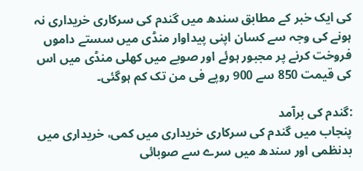کی ایک خبر کے مطابق سندھ میں گندم کی سرکاری خریداری نہ ہونے کی وجہ سے کسان اپنی پیداوار منڈی میں سستے داموں فروخت کرنے پر مجبور ہوئے اور صوبے میں کھلی منڈی میں اس کی قیمت 850 سے 900 روپے فی من تک کم ہوگئی۔

:گندم کی برآمد
پنجاب میں گندم کی سرکاری خریداری میں کمی، خریداری میں بدنظمی اور سندھ میں سرے سے صوبائی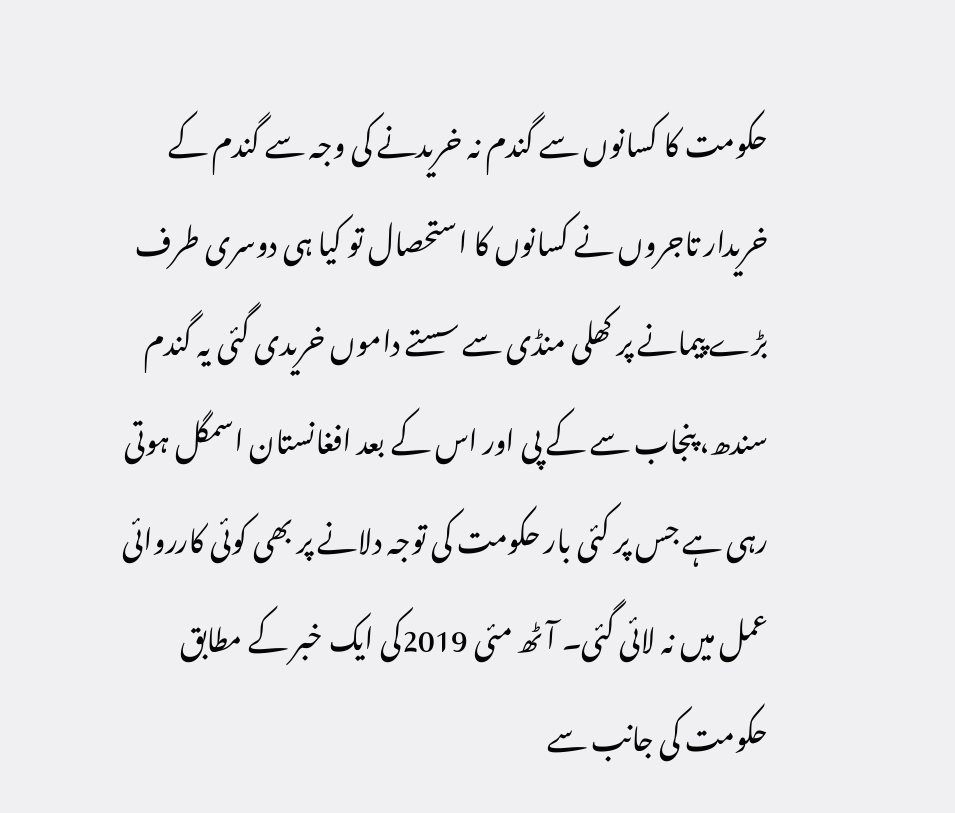حکومت کا کسانوں سے گندم نہ خریدنے کی وجہ سے گندم کے خریدار تاجروں نے کسانوں کا استحصال تو کیا ہی دوسری طرف بڑے پیمانے پر کھلی منڈی سے سستے داموں خریدی گئی یہ گندم سندھ، پنجاب سے کے پی اور اس کے بعد افغانستان اسمگل ہوتی رہی ہے جس پر کئی بار حکومت کی توجہ دلانے پر بھی کوئی کارروائی عمل میں نہ لائی گئی۔ آٹھ مئی 2019کی ایک خبر کے مطابق حکومت کی جانب سے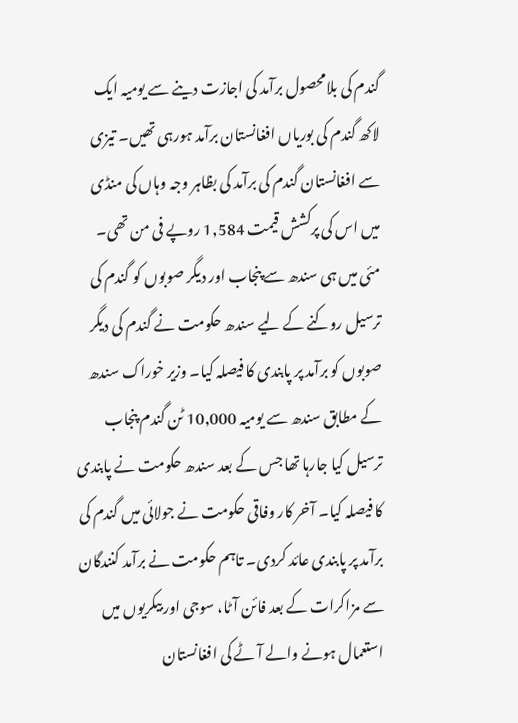گندم کی بلامحصول برآمد کی اجازت دینے سے یومیہ ایک لاکھ گندم کی بوریاں افغانستان برآمد ہورہی تھیں۔ تیزی سے افغانستان گندم کی برآمد کی بظاہر وجہ وہاں کی منڈی میں اس کی پرکشش قیمت 1,584 روپے فی من تھی۔ مئی میں ہی سندھ سے پنجاب اور دیگر صوبوں کو گندم کی ترسیل روکنے کے لیے سندھ حکومت نے گندم کی دیگر صوبوں کو برآمد پر پابندی کا فیصلہ کیا۔ وزیر خوراک سندھ کے مطابق سندھ سے یومیہ 10,000 ٹن گندم پنجاب ترسیل کیا جارہا تھا جس کے بعد سندھ حکومت نے پابندی کا فیصلہ کیا۔ آخر کار وفاقی حکومت نے جولائی میں گندم کی برآمد پر پابندی عائد کردی۔ تاہم حکومت نے برآمد کنندگان سے مزاکرات کے بعد فائن آٹا، سوجی اور بیکریوں میں استعمال ہونے والے آٹے کی افغانستان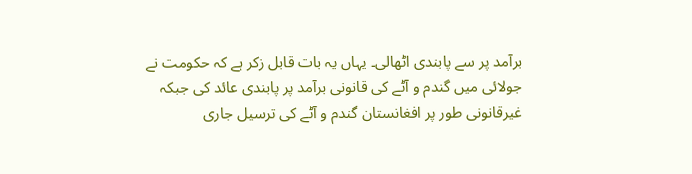برآمد پر سے پابندی اٹھالی۔ یہاں یہ بات قابل زکر ہے کہ حکومت نے جولائی میں گندم و آٹے کی قانونی برآمد پر پابندی عائد کی جبکہ غیرقانونی طور پر افغانستان گندم و آٹے کی ترسیل جاری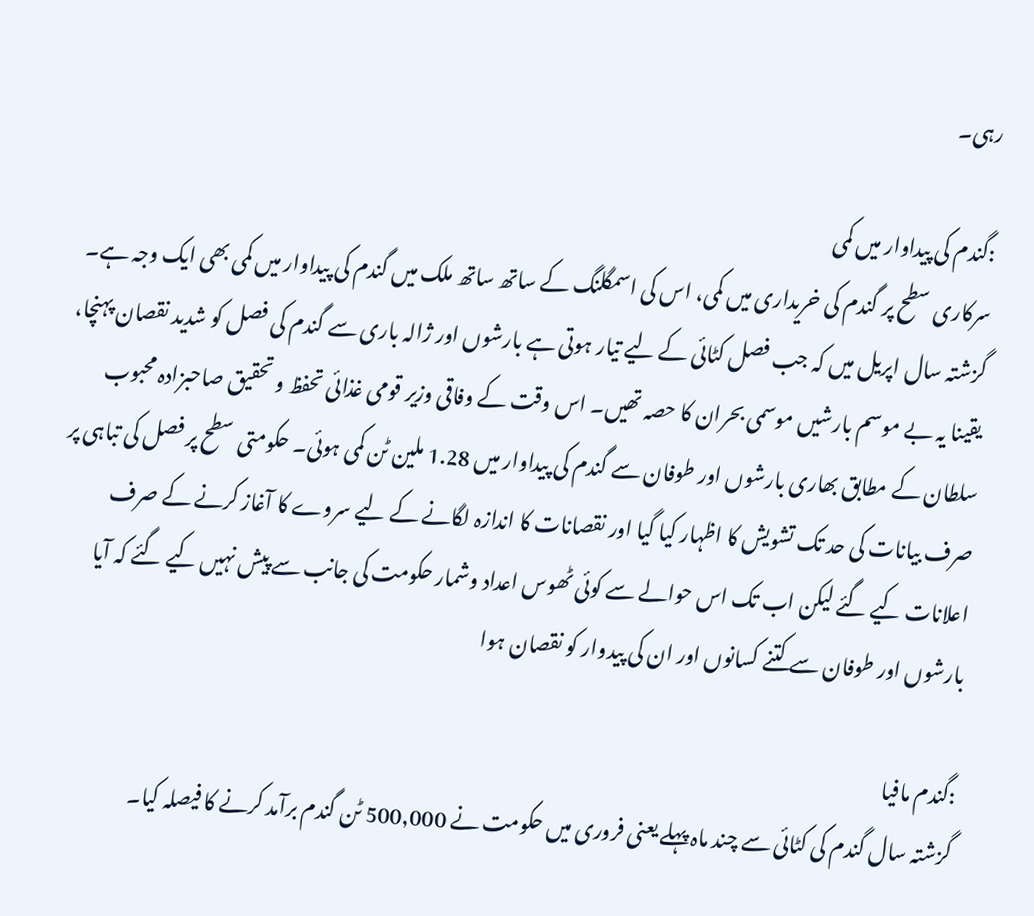رہی۔

:گندم کی پیداوار میں کمی
سرکاری سطح پر گندم کی خریداری میں کمی، اس کی اسمگلنگ کے ساتھ ساتھ ملک میں گندم کی پیداوار میں کمی بھی ایک وجہ ہے۔ گزشتہ سال اپریل میں کہ جب فصل کٹائی کے لیے تیار ہوتی ہے بارشوں اور ژالہ باری سے گندم کی فصل کو شدید نقصان پہنچا، یقینا یہ بے موسم بارشیں موسمی بحران کا حصہ تھیں۔ اس وقت کے وفاقی وزیر قومی غذائی تحفظ و تحقیق صاحبزادہ محبوب سلطان کے مطابق بھاری بارشوں اور طوفان سے گندم کی پیداوار میں 1.28 ملین ٹن کمی ہوئی۔ حکومتی سطح پر فصل کی تباہی پر صرف بیانات کی حد تک تشویش کا اظہار کیا گیا اور نقصانات کا اندازہ لگانے کے لیے سروے کا آغاز کرنے کے صرف اعلانات کیے گئے لیکن اب تک اس حوالے سے کوئی ٹھوس اعداد وشمار حکومت کی جانب سے پیش نہیں کیے گئے کہ آیا بارشوں اور طوفان سے کتنے کسانوں اور ان کی پیدوار کو نقصان ہوا

:گندم مافیا
گزشتہ سال گندم کی کٹائی سے چند ماہ پہلے یعنی فروری میں حکومت نے 500,000 ٹن گندم برآمد کرنے کا فیصلہ کیا۔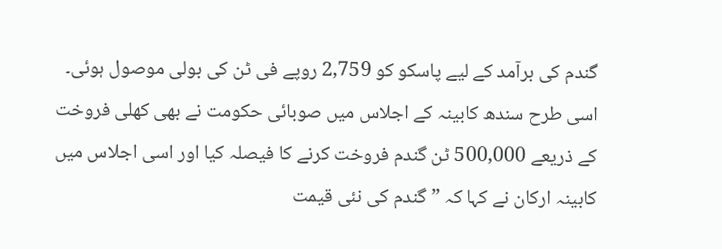گندم کی برآمد کے لیے پاسکو کو 2,759 روپے فی ٹن کی بولی موصول ہوئی۔ اسی طرح سندھ کابینہ کے اجلاس میں صوبائی حکومت نے بھی کھلی فروخت کے ذریعے 500,000 ٹن گندم فروخت کرنے کا فیصلہ کیا اور اسی اجلاس میں کابینہ ارکان نے کہا کہ ”گندم کی نئی قیمت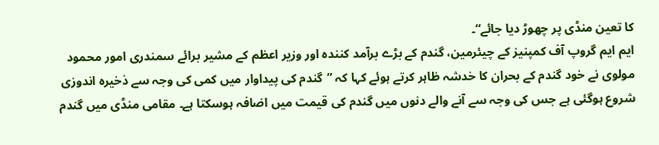کا تعین منڈی پر چھوڑ دیا جائے“۔
ایم ایم گروپ آف کمپنیز کے چیئرمین، گندم کے بڑے برآمد کنندہ اور وزیر اعظم کے مشیر برائے سمندری امور محمود مولوی نے خود گندم کے بحران کا خدشہ ظاہر کرتے ہوئے کہا کہ ”گندم کی پیداوار میں کمی کی وجہ سے ذخیرہ اندوزی شروع ہوگئی ہے جس کی وجہ سے آنے والے دنوں میں گندم کی قیمت میں اضافہ ہوسکتا ہے۔ مقامی منڈی میں گندم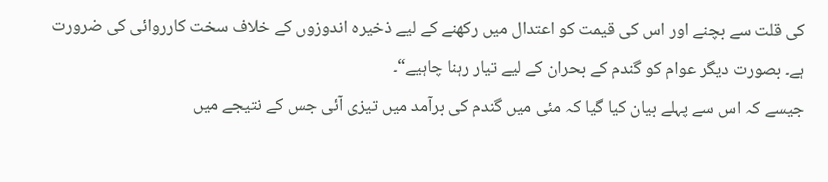کی قلت سے بچنے اور اس کی قیمت کو اعتدال میں رکھنے کے لیے ذخیرہ اندوزوں کے خلاف سخت کارروائی کی ضرورت ہے۔ بصورت دیگر عوام کو گندم کے بحران کے لیے تیار رہنا چاہیے“۔
جیسے کہ اس سے پہلے بیان کیا گیا کہ مئی میں گندم کی برآمد میں تیزی آئی جس کے نتیجے میں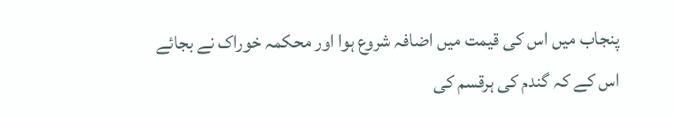پنجاب میں اس کی قیمت میں اضافہ شروع ہوا اور محکمہ خوراک نے بجائے اس کے کہ گندم کی ہرقسم کی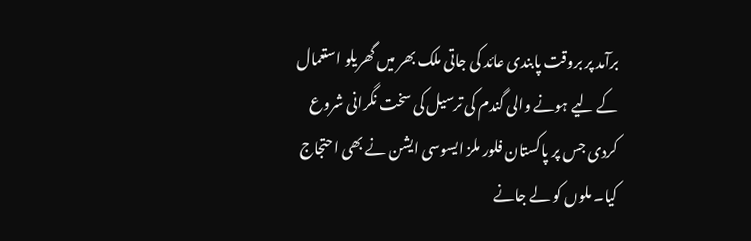برآمد پر بروقت پابندی عائد کی جاتی ملک بھر میں گھریلو استعمال کے لیے ہونے والی گندم کی ترسیل کی سخت نگرانی شروع کردی جس پر پاکستان فلور ملز ایسوسی ایشن نے بھی احتجاج کیا۔ ملوں کو لے جانے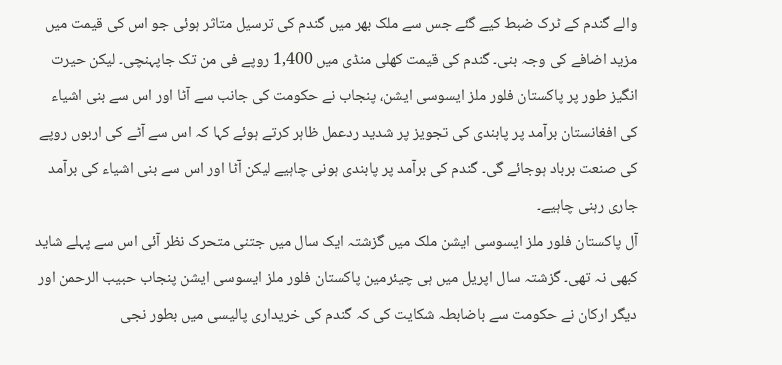والے گندم کے ٹرک ضبط کیے گئے جس سے ملک بھر میں گندم کی ترسیل متاثر ہوئی جو اس کی قیمت میں مزید اضافے کی وجہ بنی۔ گندم کی قیمت کھلی منڈی میں 1,400 روپے فی من تک جاپہنچی۔ لیکن حیرت انگیز طور پر پاکستان فلور ملز ایسوسی ایشن، پنجاب نے حکومت کی جانب سے آٹا اور اس سے بنی اشیاء کی افغانستان برآمد پر پابندی کی تجویز پر شدید ردعمل ظاہر کرتے ہوئے کہا کہ اس سے آٹے کی اربوں روپے کی صنعت برباد ہوجائے گی۔ گندم کی برآمد پر پابندی ہونی چاہیے لیکن آٹا اور اس سے بنی اشیاء کی برآمد جاری رہنی چاہیے۔
آل پاکستان فلور ملز ایسوسی ایشن ملک میں گزشتہ ایک سال میں جتنی متحرک نظر آئی اس سے پہلے شاید کبھی نہ تھی۔ گزشتہ سال اپریل میں ہی چیئرمین پاکستان فلور ملز ایسوسی ایشن پنجاب حبیب الرحمن اور دیگر ارکان نے حکومت سے باضابطہ شکایت کی کہ گندم کی خریداری پالیسی میں بطور نجی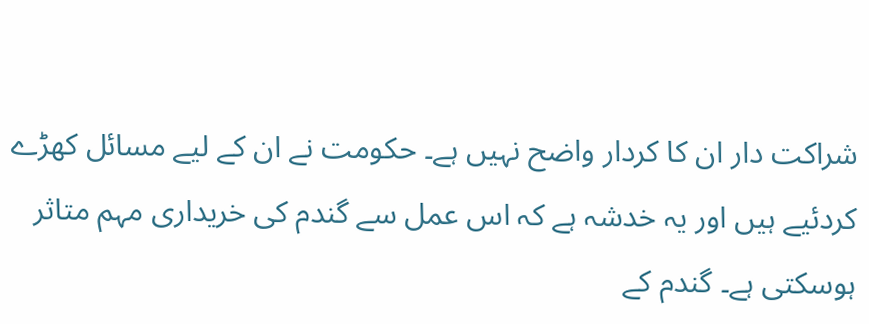شراکت دار ان کا کردار واضح نہیں ہے۔ حکومت نے ان کے لیے مسائل کھڑے کردئیے ہیں اور یہ خدشہ ہے کہ اس عمل سے گندم کی خریداری مہم متاثر ہوسکتی ہے۔ گندم کے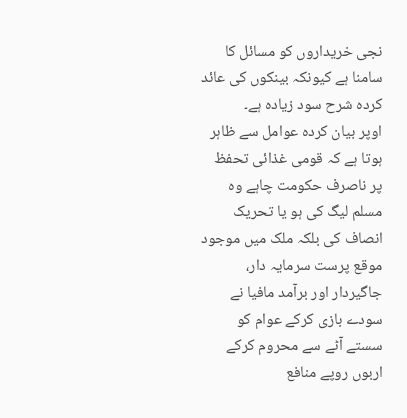نجی خریداروں کو مسائل کا سامنا ہے کیونکہ بینکوں کی عائد کردہ شرح سود زیادہ ہے۔
اوپر بیان کردہ عوامل سے ظاہر ہوتا ہے کہ قومی غذائی تحفظ پر ناصرف حکومت چاہے وہ مسلم لیگ کی ہو یا تحریک انصاف کی بلکہ ملک میں موجود موقع پرست سرمایہ دار، جاگیردار اور برآمد مافیا نے سودے بازی کرکے عوام کو سستے آٹے سے محروم کرکے اربوں روپے منافع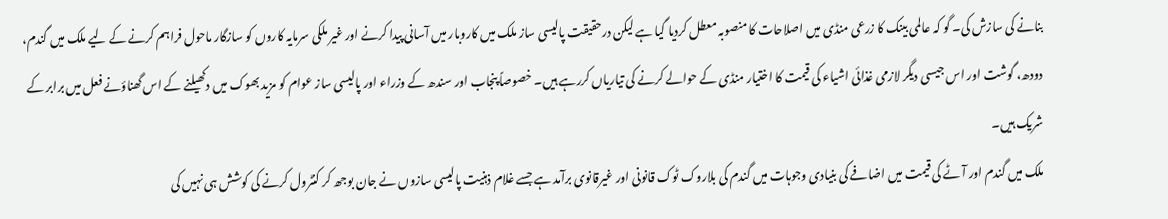بنانے کی سازش کی۔ گو کہ عالمی بینک کا زرعی منڈی میں اصلاحات کا منصوبہ معطل کردیا گیا ہے لیکن درحقیقت پالیسی ساز ملک میں کاروبار میں آسانی پیدا کرنے اور غیر ملکی سرمایہ کاروں کو سازگار ماحول فراہم کرنے کے لیے ملک میں گندم، دودھ، گوشت اور اس جیسی دیگر لازمی غذائی اشیاء کی قیمت کا اختیار منڈی کے حوالے کرنے کی تیاریاں کررہے ہیں۔ خصوصاً پنجاب اور سندھ کے وزراء اور پالیسی ساز عوام کو مزید بھوک میں دکھیلنے کے اس گھناؤنے فعل میں برابر کے شریک ہیں۔
ملک میں گندم اور آٹے کی قیمت میں اضافے کی بنیادی وجوہات میں گندم کی بلاروک ٹوک قانونی اور غیرقانوی برآمد ہے جسے غلام ذہنیت پالیسی سازوں نے جان بوجھ کر کنٹرول کرنے کی کوشش ہی نہیں کی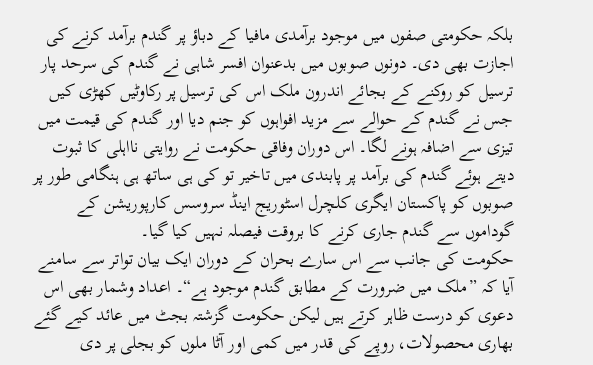بلکہ حکومتی صفوں میں موجود برآمدی مافیا کے دباؤ پر گندم برآمد کرنے کی اجازت بھی دی۔ دونوں صوبوں میں بدعنوان افسر شاہی نے گندم کی سرحد پار ترسیل کو روکنے کے بجائے اندرون ملک اس کی ترسیل پر رکاوٹیں کھڑی کیں جس نے گندم کے حوالے سے مزید افواہوں کو جنم دیا اور گندم کی قیمت میں تیزی سے اضافہ ہونے لگا۔ اس دوران وفاقی حکومت نے روایتی نااہلی کا ثبوت دیتے ہوئے گندم کی برآمد پر پابندی میں تاخیر تو کی ہی ساتھ ہی ہنگامی طور پر صوبوں کو پاکستان ایگری کلچرل اسٹوریج اینڈ سروسس کارپوریشن کے گوداموں سے گندم جاری کرنے کا بروقت فیصلہ نہیں کیا گیا۔
حکومت کی جانب سے اس سارے بحران کے دوران ایک بیان تواتر سے سامنے آیا کہ ”ملک میں ضرورت کے مطابق گندم موجود ہے“۔ اعداد وشمار بھی اس دعوی کو درست ظاہر کرتے ہیں لیکن حکومت گزشتہ بجٹ میں عائد کیے گئے بھاری محصولات، روپے کی قدر میں کمی اور آٹا ملوں کو بجلی پر دی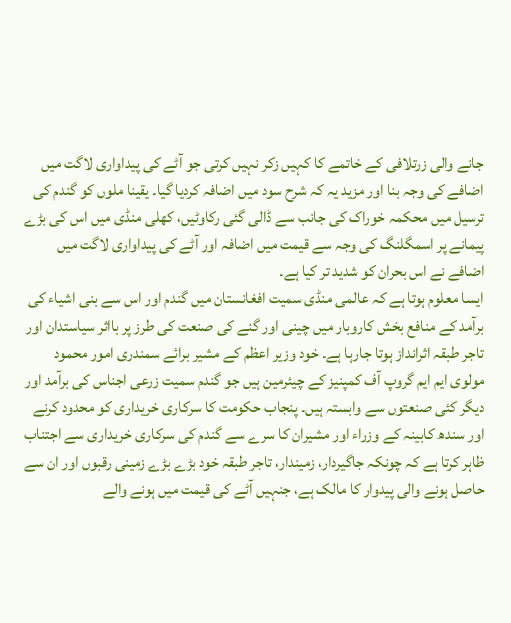جانے والی زرتلافی کے خاتمے کا کہیں زکر نہیں کرتی جو آٹے کی پیداواری لاگت میں اضافے کی وجہ بنا اور مزید یہ کہ شرح سود میں اضافہ کردیا گیا۔ یقینا ملوں کو گندم کی ترسیل میں محکمہ خوراک کی جانب سے ڈالی گئی رکاوٹیں، کھلی منڈی میں اس کی بڑے پیمانے پر اسمگلنگ کی وجہ سے قیمت میں اضافہ اور آٹے کی پیداواری لاگت میں اضافے نے اس بحران کو شدید تر کیا ہے۔
ایسا معلوم ہوتا ہے کہ عالمی منڈی سمیت افغانستان میں گندم اور اس سے بنی اشیاء کی برآمد کے منافع بخش کاروبار میں چینی اور گنے کی صنعت کی طرز پر بااثر سیاستدان اور تاجر طبقہ اثرانداز ہوتا جارہا ہے۔ خود وزیر اعظم کے مشیر برائے سمندری امور محمود مولوی ایم ایم گروپ آف کمپنیز کے چیئرمین ہیں جو گندم سمیت زرعی اجناس کی برآمد اور دیگر کئی صنعتوں سے وابستہ ہیں۔ پنجاب حکومت کا سرکاری خریداری کو محدود کرنے اور سندھ کابینہ کے وزراء اور مشیران کا سرے سے گندم کی سرکاری خریداری سے اجتناب ظاہر کرتا ہے کہ چونکہ جاگیردار، زمیندار، تاجر طبقہ خود بڑے بڑے زمینی رقبوں اور ان سے حاصل ہونے والی پیدوار کا مالک ہے، جنہیں آٹے کی قیمت میں ہونے والے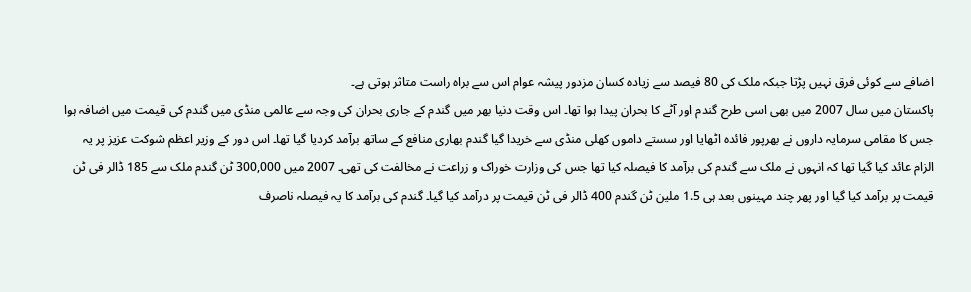اضافے سے کوئی فرق نہیں پڑتا جبکہ ملک کی 80 فیصد سے زیادہ کسان مزدور پیشہ عوام اس سے براہ راست متاثر ہوتی ہے۔
پاکستان میں سال 2007 میں بھی اسی طرح گندم اور آٹے کا بحران پیدا ہوا تھا۔ اس وقت دنیا بھر میں گندم کے جاری بحران کی وجہ سے عالمی منڈی میں گندم کی قیمت میں اضافہ ہوا جس کا مقامی سرمایہ داروں نے بھرپور فائدہ اٹھایا اور سستے داموں کھلی منڈی سے خریدا گیا گندم بھاری منافع کے ساتھ برآمد کردیا گیا تھا۔ اس دور کے وزیر اعظم شوکت عزیز پر یہ الزام عائد کیا گیا تھا کہ انہوں نے ملک سے گندم کی برآمد کا فیصلہ کیا تھا جس کی وزارت خوراک و زراعت نے مخالفت کی تھی۔ 2007 میں 300,000 ٹن گندم ملک سے 185 ڈالر فی ٹن قیمت پر برآمد کیا گیا اور پھر چند مہینوں بعد ہی 1.5 ملین ٹن گندم 400 ڈالر فی ٹن قیمت پر درآمد کیا گیا۔ گندم کی برآمد کا یہ فیصلہ ناصرف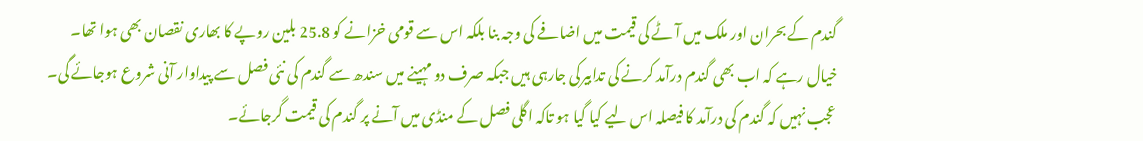گندم کے بحران اور ملک میں آٹے کی قیمت میں اضافے کی وجہ بنا بلکہ اس سے قومی خزانے کو 25.8 بلین روپے کا بھاری نقصان بھی ہوا تھا۔
خیال رہے کہ اب بھی گندم درآمد کرنے کی تدابیرکی جارہی ہیں جبکہ صرف دو مہینے میں سندھ سے گندم کی نئی فصل سے پیداوار آنی شروع ہوجائے گی۔ عجب نہیں کہ گندم کی درآمد کا فیصلہ اس لیے کیا گیا ہو تاکہ اگلی فصل کے منڈی میں آنے پر گندم کی قیمت گرجائے۔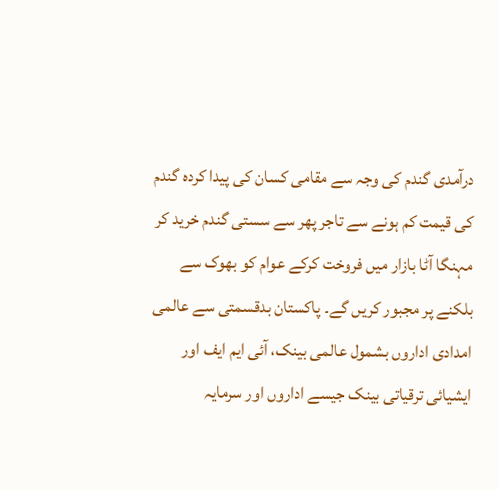درآمدی گندم کی وجہ سے مقامی کسان کی پیدا کردہ گندم کی قیمت کم ہونے سے تاجر پھر سے سستی گندم خرید کر مہنگا آٹا بازار میں فروخت کرکے عوام کو بھوک سے بلکنے پر مجبور کریں گے۔ پاکستان بدقسمتی سے عالمی امدادی اداروں بشمول عالمی بینک، آئی ایم ایف اور ایشیائی ترقیاتی بینک جیسے اداروں اور سرمایہ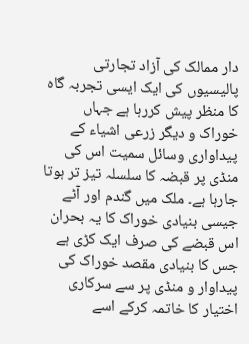دار ممالک کی آزاد تجارتی پالیسیوں کی ایک ایسی تجربہ گاہ کا منظر پیش کررہا ہے جہاں خوراک و دیگر زرعی اشیاء کے پیداواری وسائل سمیت اس کی منڈی پر قبضہ کا سلسلہ تیز تر ہوتا جارہا ہے۔ ملک میں گندم اور آٹے جیسی بنیادی خوراک کا یہ بحران اس قبضے کی صرف ایک کڑی ہے جس کا بنیادی مقصد خوراک کی پیداوار و منڈی پر سے سرکاری اختیار کا خاتمہ کرکے اسے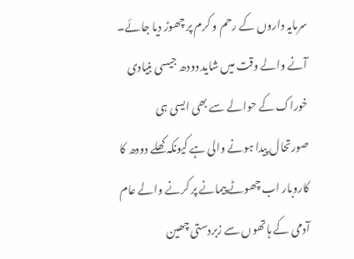سرمایہ داروں کے رحم و کرم پر چھوڑ دیا جائے۔ آنے والے وقت میں شاید دودھ جیسی بنیادی خوراک کے حوالے سے بھی ایسی ہی صورتحال پیدا ہونے والی ہے کیونکہ کھلے دودھ کا کاروبار اب چھوٹے پیمانے پر کرنے والے عام آدمی کے ہاتھوں سے زبردستی چھین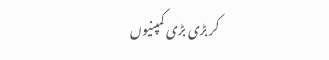کر بڑی بڑی کمپنیوں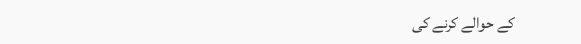کے حوالے کرنے کی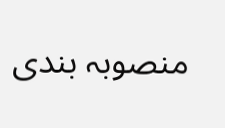منصوبہ بندی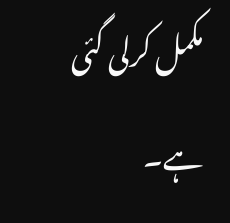مکمل کرلی گئی ہے۔